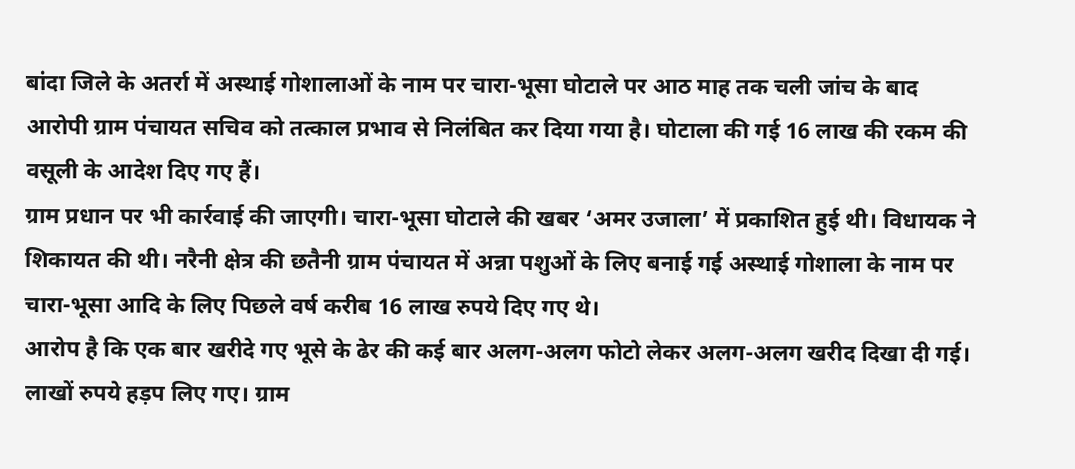बांदा जिले के अतर्रा में अस्थाई गोशालाओं के नाम पर चारा-भूसा घोटाले पर आठ माह तक चली जांच के बाद आरोपी ग्राम पंचायत सचिव को तत्काल प्रभाव से निलंबित कर दिया गया है। घोटाला की गई 16 लाख की रकम की वसूली के आदेश दिए गए हैं।
ग्राम प्रधान पर भी कार्रवाई की जाएगी। चारा-भूसा घोटाले की खबर ‘अमर उजाला’ में प्रकाशित हुई थी। विधायक ने शिकायत की थी। नरैनी क्षेत्र की छतैनी ग्राम पंचायत में अन्ना पशुओं के लिए बनाई गई अस्थाई गोशाला के नाम पर चारा-भूसा आदि के लिए पिछले वर्ष करीब 16 लाख रुपये दिए गए थे।
आरोप है कि एक बार खरीदे गए भूसे के ढेर की कई बार अलग-अलग फोटो लेकर अलग-अलग खरीद दिखा दी गई। लाखों रुपये हड़प लिए गए। ग्राम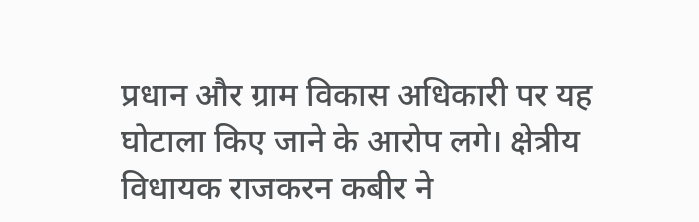प्रधान और ग्राम विकास अधिकारी पर यह घोटाला किए जाने के आरोप लगे। क्षेत्रीय विधायक राजकरन कबीर ने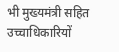भी मुख्यमंत्री सहित उच्चाधिकारियों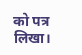को पत्र लिखा।